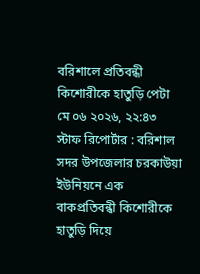বরিশালে প্রতিবন্ধী কিশোরীকে হাতুড়ি পেটা
মে ০৬ ২০২৬, ২২:৪৩
স্টাফ রিপোর্টার : বরিশাল সদর উপজেলার চরকাউয়া ইউনিয়নে এক বাকপ্রতিবন্ধী কিশোরীকে হাতুড়ি দিয়ে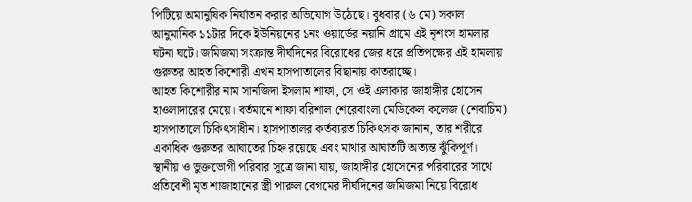পিটিয়ে অমানুষিক নির্যাতন করার অভিযোগ উঠেছে। বুধবার (৬ মে) সকাল আনুমানিক ১১টার দিকে ইউনিয়নের ১নং ওয়ার্ডের নয়ানি গ্রামে এই নৃশংস হামলার ঘটনা ঘটে। জমিজমা সংক্রান্ত দীর্ঘদিনের বিরোধের জের ধরে প্রতিপক্ষের এই হামলায় গুরুতর আহত কিশোরী এখন হাসপাতালের বিছানায় কাতরাচ্ছে।
আহত কিশোরীর নাম সানজিদা ইসলাম শাফা, সে ওই এলাকার জাহাঙ্গীর হোসেন হাওলাদারের মেয়ে। বর্তমানে শাফা বরিশাল শেরেবাংলা মেডিকেল কলেজ (শেবাচিম) হাসপাতালে চিকিৎসাধীন। হাসপাতালর কর্তব্যরত চিকিৎসক জানান, তার শরীরে একাধিক গুরুতর আঘাতের চিহ্ন রয়েছে এবং মাথার আঘাতটি অত্যন্ত ঝুঁকিপূর্ণ।
স্থানীয় ও ভুক্তভোগী পরিবার সূত্রে জানা যায়, জাহাঙ্গীর হোসেনের পরিবারের সাথে প্রতিবেশী মৃত শাজাহানের স্ত্রী পারুল বেগমের দীর্ঘদিনের জমিজমা নিয়ে বিরোধ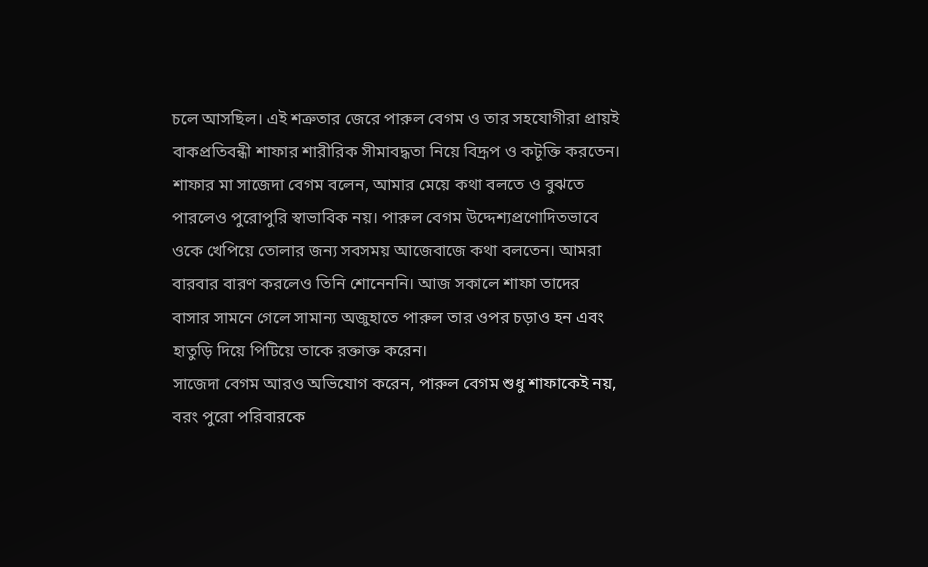চলে আসছিল। এই শত্রুতার জেরে পারুল বেগম ও তার সহযোগীরা প্রায়ই বাকপ্রতিবন্ধী শাফার শারীরিক সীমাবদ্ধতা নিয়ে বিদ্রূপ ও কটূক্তি করতেন।
শাফার মা সাজেদা বেগম বলেন, আমার মেয়ে কথা বলতে ও বুঝতে পারলেও পুরোপুরি স্বাভাবিক নয়। পারুল বেগম উদ্দেশ্যপ্রণোদিতভাবে ওকে খেপিয়ে তোলার জন্য সবসময় আজেবাজে কথা বলতেন। আমরা বারবার বারণ করলেও তিনি শোনেননি। আজ সকালে শাফা তাদের বাসার সামনে গেলে সামান্য অজুহাতে পারুল তার ওপর চড়াও হন এবং হাতুড়ি দিয়ে পিটিয়ে তাকে রক্তাক্ত করেন।
সাজেদা বেগম আরও অভিযোগ করেন, পারুল বেগম শুধু শাফাকেই নয়, বরং পুরো পরিবারকে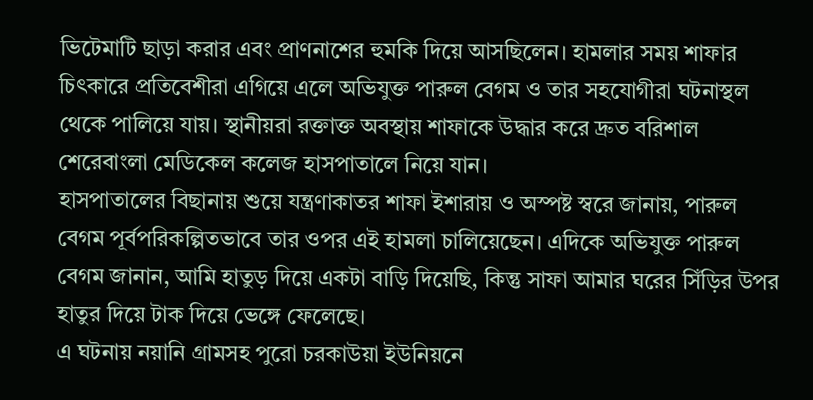ভিটেমাটি ছাড়া করার এবং প্রাণনাশের হুমকি দিয়ে আসছিলেন। হামলার সময় শাফার চিৎকারে প্রতিবেশীরা এগিয়ে এলে অভিযুক্ত পারুল বেগম ও তার সহযোগীরা ঘটনাস্থল থেকে পালিয়ে যায়। স্থানীয়রা রক্তাক্ত অবস্থায় শাফাকে উদ্ধার করে দ্রুত বরিশাল শেরেবাংলা মেডিকেল কলেজ হাসপাতালে নিয়ে যান।
হাসপাতালের বিছানায় শুয়ে যন্ত্রণাকাতর শাফা ইশারায় ও অস্পষ্ট স্বরে জানায়, পারুল বেগম পূর্বপরিকল্পিতভাবে তার ওপর এই হামলা চালিয়েছেন। এদিকে অভিযুক্ত পারুল বেগম জানান, আমি হাতুড় দিয়ে একটা বাড়ি দিয়েছি, কিন্তু সাফা আমার ঘরের সিঁড়ির উপর হাতুর দিয়ে টাক দিয়ে ভেঙ্গে ফেলেছে।
এ ঘটনায় নয়ানি গ্রামসহ পুরো চরকাউয়া ইউনিয়নে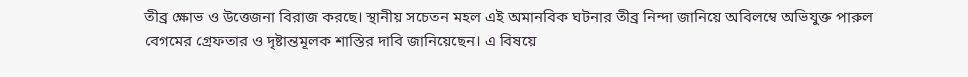তীব্র ক্ষোভ ও উত্তেজনা বিরাজ করছে। স্থানীয় সচেতন মহল এই অমানবিক ঘটনার তীব্র নিন্দা জানিয়ে অবিলম্বে অভিযুক্ত পারুল বেগমের গ্রেফতার ও দৃষ্টান্তমূলক শাস্তির দাবি জানিয়েছেন। এ বিষয়ে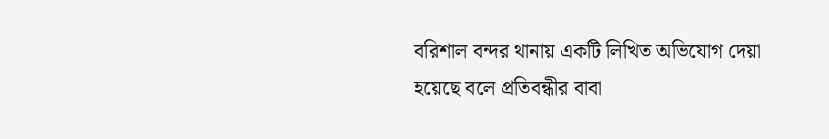বরিশাল বন্দর থানায় একটি লিখিত অভিযোগ দেয়া হয়েছে বলে প্রতিবন্ধীর বাবা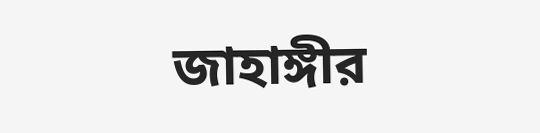জাহাঙ্গীর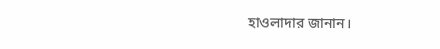হাওলাদার জানান।